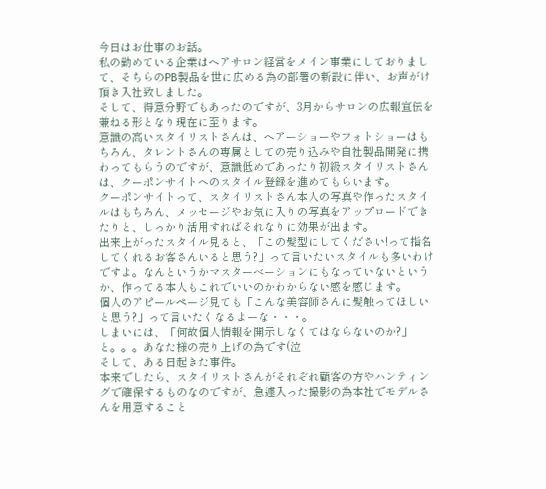今日はお仕事のお話。
私の勤めている企業はヘアサロン経営をメイン事業にしておりまして、そちらのPB製品を世に広める為の部署の新設に伴い、お声がけ頂き入社致しました。
そして、得意分野でもあったのですが、3月からサロンの広報宣伝を兼ねる形となり現在に至ります。
意識の高いスタイリストさんは、ヘアーショーやフォトショーはもちろん、タレントさんの専属としての売り込みや自社製品開発に携わってもらうのですが、意識低めであったり初級スタイリストさんは、クーポンサイトへのスタイル登録を進めてもらいます。
クーポンサイトって、スタイリストさん本人の写真や作ったスタイルはもちろん、メッセージやお気に入りの写真をアップロードできたりと、しっかり活用すればそれなりに効果が出ます。
出来上がったスタイル見ると、「この髪型にしてください!って指名してくれるお客さんいると思う?」って言いたいスタイルも多いわけですよ。なんというかマスターベーションにもなっていないというか、作ってる本人もこれでいいのかわからない感を感じます。
個人のアピールページ見ても「こんな美容師さんに髪触ってほしいと思う?」って言いたくなるよーな・・・。
しまいには、「何故個人情報を開示しなくてはならないのか?」と。。。あなた様の売り上げの為です(泣
そして、ある日起きた事件。
本来でしたら、スタイリストさんがそれぞれ顧客の方やハンティングで確保するものなのですが、急遽入った撮影の為本社でモデルさんを用意すること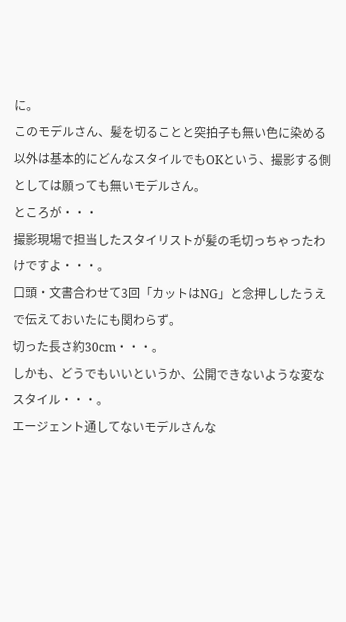に。
このモデルさん、髪を切ることと突拍子も無い色に染める以外は基本的にどんなスタイルでもOKという、撮影する側としては願っても無いモデルさん。
ところが・・・
撮影現場で担当したスタイリストが髪の毛切っちゃったわけですよ・・・。
口頭・文書合わせて3回「カットはNG」と念押ししたうえで伝えておいたにも関わらず。
切った長さ約30cm・・・。
しかも、どうでもいいというか、公開できないような変なスタイル・・・。
エージェント通してないモデルさんな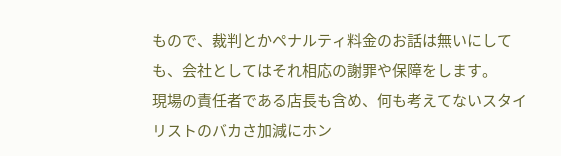もので、裁判とかペナルティ料金のお話は無いにしても、会社としてはそれ相応の謝罪や保障をします。
現場の責任者である店長も含め、何も考えてないスタイリストのバカさ加減にホン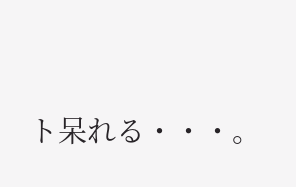ト呆れる・・・。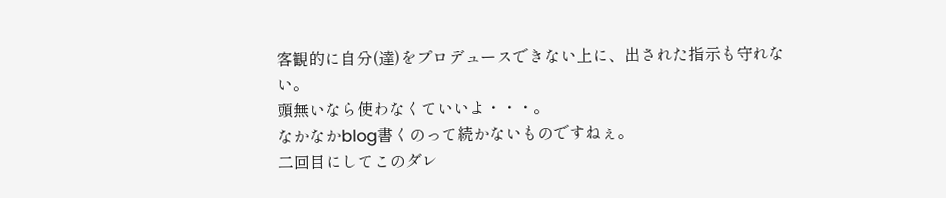客観的に自分(達)をプロデュースできない上に、出された指示も守れない。
頭無いなら使わなくていいよ・・・。
なかなかblog書くのって続かないものですねぇ。
二回目にしてこのダレ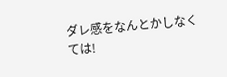ダレ感をなんとかしなくては!